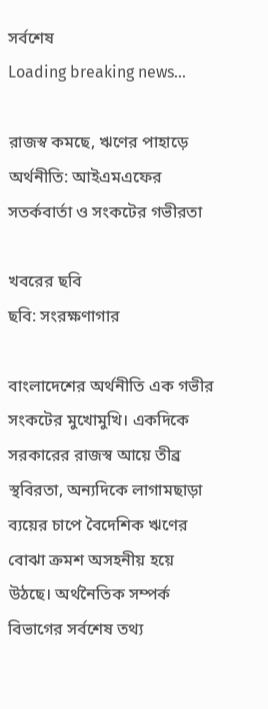সর্বশেষ
Loading breaking news...

রাজস্ব কমছে, ঋণের পাহাড়ে অর্থনীতি: আইএমএফের সতর্কবার্তা ও সংকটের গভীরতা

খবরের ছবি
ছবি: সংরক্ষণাগার

বাংলাদেশের অর্থনীতি এক গভীর সংকটের মুখোমুখি। একদিকে সরকারের রাজস্ব আয়ে তীব্র স্থবিরতা, অন্যদিকে লাগামছাড়া ব্যয়ের চাপে বৈদেশিক ঋণের বোঝা ক্রমশ অসহনীয় হয়ে উঠছে। অর্থনৈতিক সম্পর্ক বিভাগের সর্বশেষ তথ্য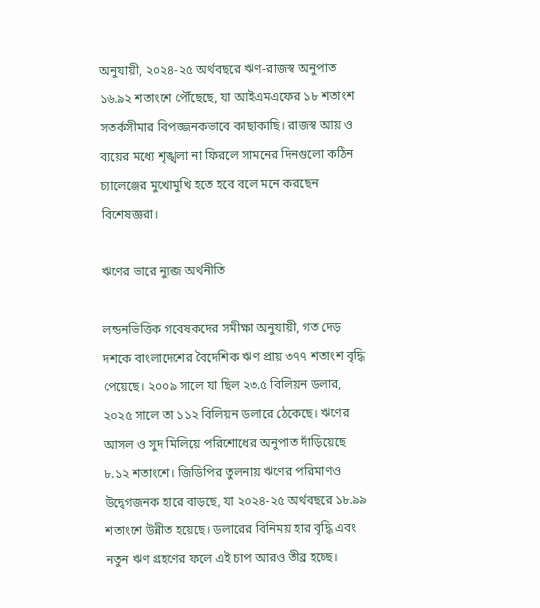অনুযায়ী, ২০২৪-২৫ অর্থবছরে ঋণ-রাজস্ব অনুপাত ১৬.৯২ শতাংশে পৌঁছেছে, যা আইএমএফের ১৮ শতাংশ সতর্কসীমার বিপজ্জনকভাবে কাছাকাছি। রাজস্ব আয় ও ব্যয়ের মধ্যে শৃঙ্খলা না ফিরলে সামনের দিনগুলো কঠিন চ্যালেঞ্জের মুখোমুখি হতে হবে বলে মনে করছেন বিশেষজ্ঞরা।

ঋণের ভারে ন্যুব্জ অর্থনীতি

লন্ডনভিত্তিক গবেষকদের সমীক্ষা অনুযায়ী, গত দেড় দশকে বাংলাদেশের বৈদেশিক ঋণ প্রায় ৩৭৭ শতাংশ বৃদ্ধি পেয়েছে। ২০০৯ সালে যা ছিল ২৩.৫ বিলিয়ন ডলার, ২০২৫ সালে তা ১১২ বিলিয়ন ডলারে ঠেকেছে। ঋণের আসল ও সুদ মিলিয়ে পরিশোধের অনুপাত দাঁড়িয়েছে ৮.১২ শতাংশে। জিডিপির তুলনায় ঋণের পরিমাণও উদ্বেগজনক হারে বাড়ছে, যা ২০২৪-২৫ অর্থবছরে ১৮.৯৯ শতাংশে উন্নীত হয়েছে। ডলারের বিনিময় হার বৃদ্ধি এবং নতুন ঋণ গ্রহণের ফলে এই চাপ আরও তীব্র হচ্ছে।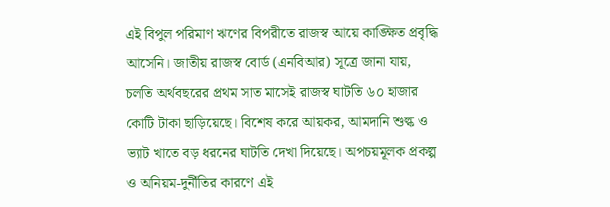এই বিপুল পরিমাণ ঋণের বিপরীতে রাজস্ব আয়ে কাঙ্ক্ষিত প্রবৃদ্ধি আসেনি। জাতীয় রাজস্ব বোর্ড (এনবিআর) সূত্রে জানা যায়, চলতি অর্থবছরের প্রথম সাত মাসেই রাজস্ব ঘাটতি ৬০ হাজার কোটি টাকা ছাড়িয়েছে। বিশেষ করে আয়কর, আমদানি শুল্ক ও ভ্যাট খাতে বড় ধরনের ঘাটতি দেখা দিয়েছে। অপচয়মূলক প্রকল্প ও অনিয়ম-দুর্নীতির কারণে এই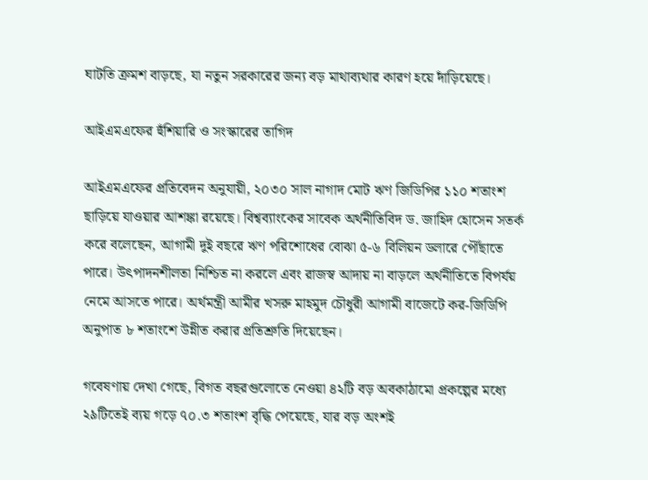ঘাটতি ক্রমশ বাড়ছে, যা নতুন সরকারের জন্য বড় মাথাব্যথার কারণ হয়ে দাঁড়িয়েছে।

আইএমএফের হুঁশিয়ারি ও সংস্কারের তাগিদ

আইএমএফের প্রতিবেদন অনুযায়ী, ২০৩০ সাল নাগাদ মোট ঋণ জিডিপির ১১০ শতাংশ ছাড়িয়ে যাওয়ার আশঙ্কা রয়েছে। বিশ্বব্যাংকের সাবেক অর্থনীতিবিদ ড. জাহিদ হোসেন সতর্ক করে বলেছেন, আগামী দুই বছরে ঋণ পরিশোধের বোঝা ৫-৬ বিলিয়ন ডলারে পৌঁছাতে পারে। উৎপাদনশীলতা নিশ্চিত না করলে এবং রাজস্ব আদায় না বাড়লে অর্থনীতিতে বিপর্যয় নেমে আসতে পারে। অর্থমন্ত্রী আমীর খসরু মাহমুদ চৌধুরী আগামী বাজেটে কর-জিডিপি অনুপাত ৮ শতাংশে উন্নীত করার প্রতিশ্রুতি দিয়েছেন।

গবেষণায় দেখা গেছে, বিগত বছরগুলোতে নেওয়া ৪২টি বড় অবকাঠামো প্রকল্পের মধ্যে ২৯টিতেই ব্যয় গড়ে ৭০.৩ শতাংশ বৃদ্ধি পেয়েছে, যার বড় অংশই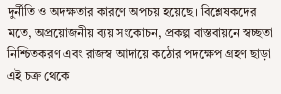দুর্নীতি ও অদক্ষতার কারণে অপচয় হয়েছে। বিশ্লেষকদের মতে, অপ্রয়োজনীয় ব্যয় সংকোচন, প্রকল্প বাস্তবায়নে স্বচ্ছতা নিশ্চিতকরণ এবং রাজস্ব আদায়ে কঠোর পদক্ষেপ গ্রহণ ছাড়া এই চক্র থেকে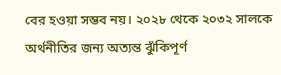বের হওয়া সম্ভব নয়। ২০২৮ থেকে ২০৩২ সালকে অর্থনীতির জন্য অত্যন্ত ঝুঁকিপূর্ণ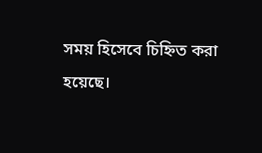সময় হিসেবে চিহ্নিত করা হয়েছে।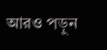আরও পড়ুন